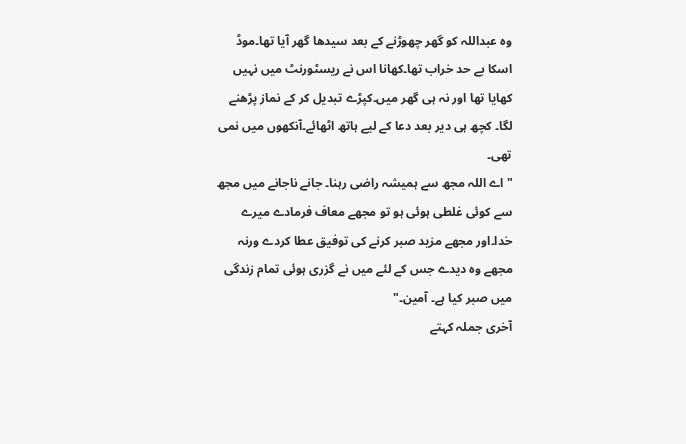وہ عبداللہ کو گھر چھوڑنے کے بعد سیدھا گھر آیا تھا۔موڈ اسکا بے حد خراب تھا۔کھانا اس نے ریسٹورنٹ میں نہیں کھایا تھا اور نہ ہی گھر میں۔کپڑے تبدیل کر کے نماز پڑھنے لگا۔ کچھ ہی دیر بعد دعا کے لیے ہاتھ اٹھائے۔آنکھوں میں نمی تھی۔
"اے اللہ مجھ سے ہمیشہ راضی رہنا۔ جانے ناجانے میں مجھ سے کوئی غلطی ہوئی ہو تو مجھے معاف فرمادے میرے خدا۔اور مجھے مزید صبر کرنے کی توفیق عطا کردے ورنہ مجھے وہ دیدے جس کے لئے میں نے گزری ہوئی تمام زندگی میں صبر کیا ہے۔ آمین۔"
آخری جملہ کہتے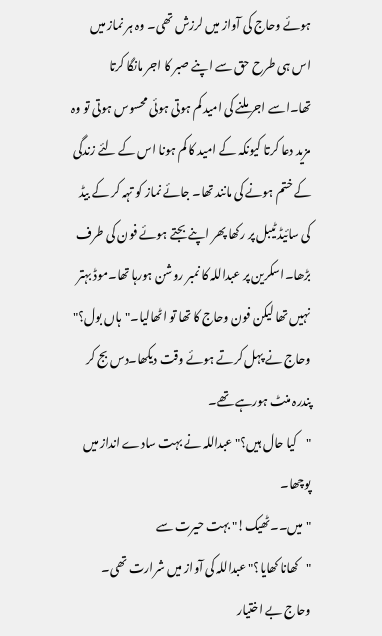ہوئے وحاج کی آواز میں لرزش تھی۔ وہ ہر نماز میں اس ہی طرح حق سے اپنے صبر کا اجر مانگا کرتا تھا۔اسے اجر ملنے کی امید کم ہوتی ہوئی محسوس ہوتی تو وہ مزید دعا کرتا کیونکہ کے امید کا کم ہونا اس کے لئے زندگی کے ختم ہونے کی مانند تھا۔ جائے نماز کو تہہ کر کے بیڈ کی سائیڈ ٹیبل پر رکھا پھر اپنے بجتے ہوئے فون کی طرف بڑھا۔اسکرین پر عبداللہ کا نمبر روشن ہورہا تھا۔موڈ بہتر نہیں تھا لیکن فون وحاج کا تھا تو اٹھالیا۔"ہاں بول؟" وحاج نے پہل کرتے ہوئے وقت دیکھا۔دس بج کر پندرہ منٹ ہورہے تھے۔
"کیا حال ہیں؟" عبداللہ نے بہت سادے انداز میں پوچھا۔
"میں۔۔ٹھیک!" بہت حیرت سے
"کھانا کھایا؟" عبداللہ کی آواز میں شرارت تھی۔
وحاج بے اختیار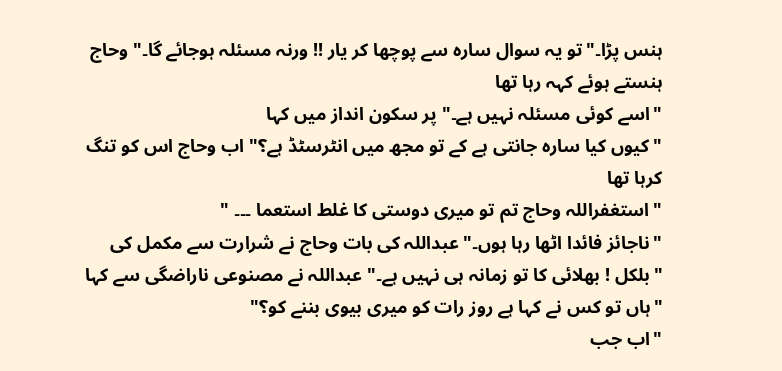ہنس پڑا۔"تو یہ سوال سارہ سے پوچھا کر یار !! ورنہ مسئلہ ہوجائے گا۔" وحاج ہنستے ہوئے کہہ رہا تھا
"اسے کوئی مسئلہ نہیں ہے۔" پر سکون انداز میں کہا
"کیوں کیا سارہ جانتی ہے کے تو مجھ میں انٹرسٹڈ ہے؟" اب وحاج اس کو تنگ کرہا تھا
"استغفراللہ وحاج تم تو میری دوستی کا غلط استعما ۔۔۔ "
"ناجائز فائدا اٹھا رہا ہوں۔" عبداللہ کی بات وحاج نے شرارت سے مکمل کی
"بلکل ! بھلائی کا تو زمانہ ہی نہیں ہے۔" عبداللہ نے مصنوعی ناراضگی سے کہا
"ہاں تو کس نے کہا ہے روز رات کو میری بیوی بننے کو؟"
"اب جب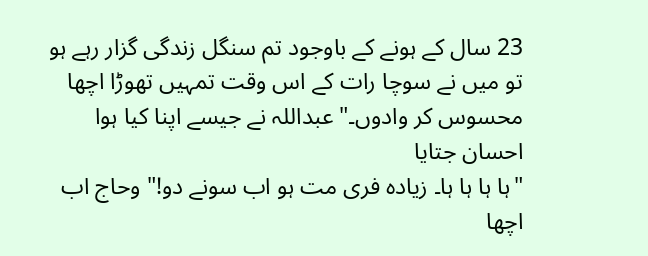23 سال کے ہونے کے باوجود تم سنگل زندگی گزار رہے ہو تو میں نے سوچا رات کے اس وقت تمہیں تھوڑا اچھا محسوس کر وادوں۔" عبداللہ نے جیسے اپنا کیا ہوا احسان جتایا
"ہا ہا ہا ہا۔ زیادہ فری مت ہو اب سونے دو!" وحاج اب اچھا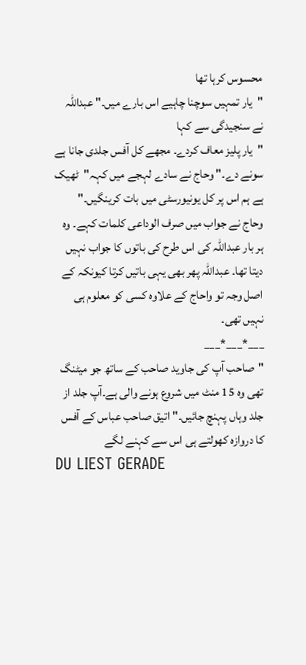محسوس کرہا تھا
"یار تمہیں سوچنا چاہیے اس بارے میں۔" عبداللہ نے سنجیدگی سے کہا
"یار پلیز معاف کردے۔ مجھے کل آفس جلدی جانا ہے سونے دے۔" وحاج نے سادے لہجے میں کہہ"ٹھیک ہے ہم اس پر کل یونیورسٹی میں بات کرینگیں۔"
وحاج نے جواب میں صرف الوداعی کلمات کہے۔ وہ ہر بار عبداللہ کی اس طرح کی باتوں کا جواب نہیں دیتا تھا۔ عبداللہ پھر بھی یہی باتیں کرتا کیونکہ کے اصل وجہ تو واحاج کے علاوہ کسی کو معلوم ہی نہیں تھی۔
___*___*___
"صاحب آپ کی جاوید صاحب کے ساتھ جو میٹنگ تھی وہ 15 منٹ میں شروع ہونے والی ہے۔آپ جلد از جلد وہاں پہنچ جائیں۔" اتیق صاحب عباس کے آفس کا دروازہ کھولتے ہی اس سے کہنے لگے
DU LIEST GERADE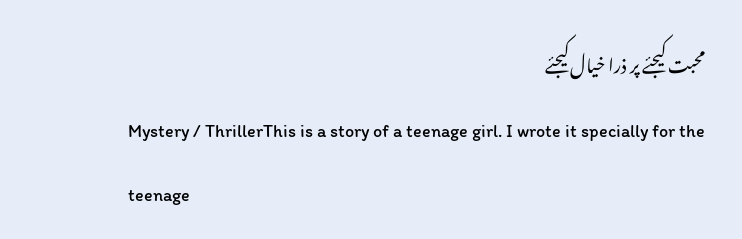محبت کیجئے پر ذرا خیال کیجئے
Mystery / ThrillerThis is a story of a teenage girl. I wrote it specially for the teenage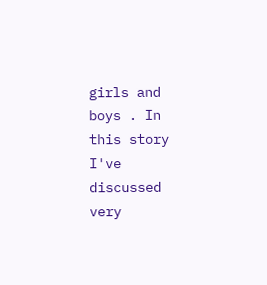girls and boys . In this story I've discussed very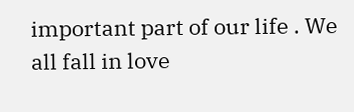important part of our life . We all fall in love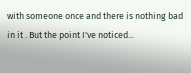with someone once and there is nothing bad in it . But the point I've noticed...